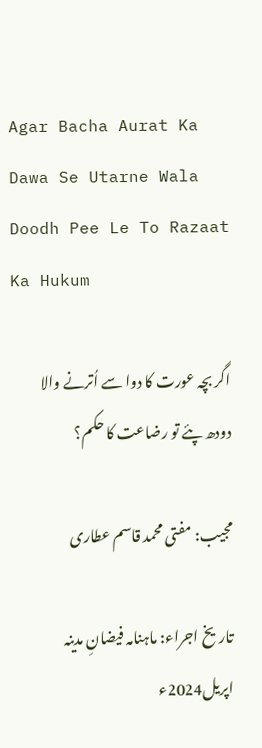Agar Bacha Aurat Ka Dawa Se Utarne Wala Doodh Pee Le To Razaat Ka Hukum

اگر بچہ عورت کا دوا سے اُترنے والا دودھ پئے تو رضاعت کا حکم؟

مجیب: مفتی محمد قاسم عطاری

تاریخ اجراء: ماہنامہ فیضانِ مدینہ اپریل2024ء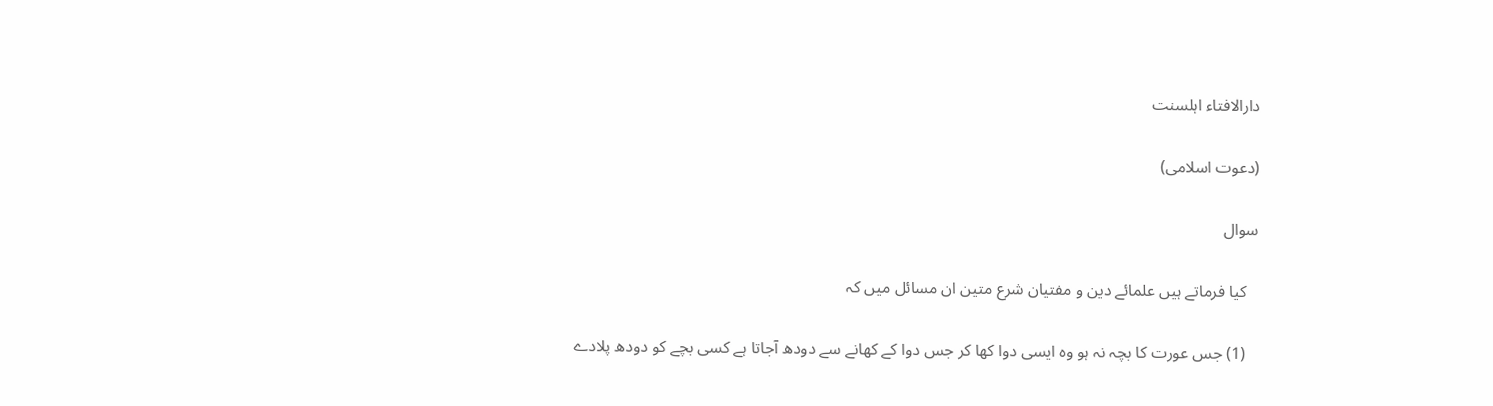دارالافتاء اہلسنت

(دعوت اسلامی)

سوال

   کیا فرماتے ہیں علمائے دین و مفتیان شرع متین ان مسائل میں کہ

   (1) جس عورت کا بچہ نہ ہو وہ ایسی دوا کھا کر جس دوا کے کھانے سے دودھ آجاتا ہے کسی بچے کو دودھ پلادے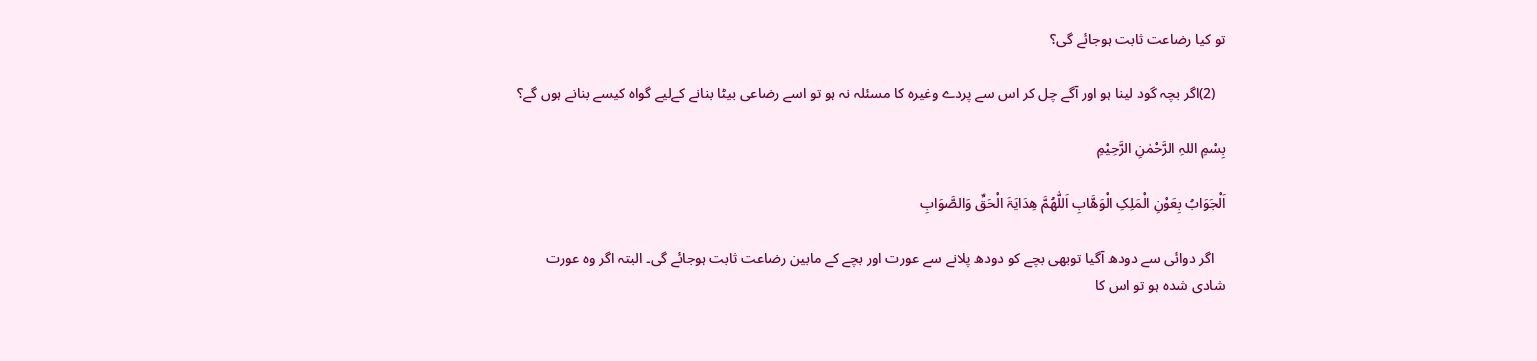تو کیا رضاعت ثابت ہوجائے گی؟

   (2)اگر بچہ گود لینا ہو اور آگے چل کر اس سے پردے وغیرہ کا مسئلہ نہ ہو تو اسے رضاعی بیٹا بنانے کےلیے گواہ کیسے بنانے ہوں گے؟

بِسْمِ اللہِ الرَّحْمٰنِ الرَّحِیْمِ

اَلْجَوَابُ بِعَوْنِ الْمَلِکِ الْوَھَّابِ اَللّٰھُمَّ ھِدَایَۃَ الْحَقِّ وَالصَّوَابِ

   اگر دوائی سے دودھ آگیا توبھی بچے کو دودھ پلانے سے عورت اور بچے کے مابین رضاعت ثابت ہوجائے گی۔ البتہ اگر وہ عورت شادی شدہ ہو تو اس کا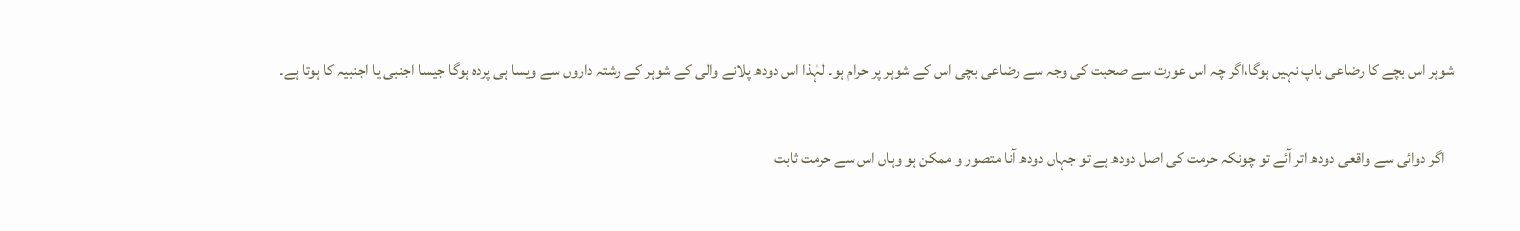شوہر اس بچے کا رضاعی باپ نہیں ہوگا،اگر چہ اس عورت سے صحبت کی وجہ سے رضاعی بچی اس کے شوہر پر حرام ہو۔ لہٰذا اس دودھ پلانے والی کے شوہر کے رشتہ داروں سے ویسا ہی پردہ ہوگا جیسا اجنبی یا اجنبیہ کا ہوتا ہے۔

   اگر دوائی سے واقعی دودھ اتر آئے تو چونکہ حرمت کی اصل دودھ ہے تو جہاں دودھ آنا متصور و ممکن ہو وہاں اس سے حرمت ثابت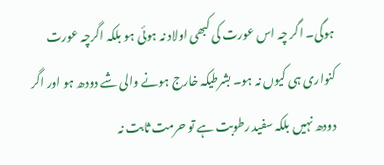ہوگی۔ اگر چہ اس عورت کی کبھی اولاد نہ ہوئی ہو بلکہ اگرچہ عورت کنواری ہی کیوں نہ ہو۔ بشرطیکہ خارج ہونے والی شے دودھ ہو اور اگر دودھ نہیں بلکہ سفید رطوبت ہے تو حرمت ثابت نہ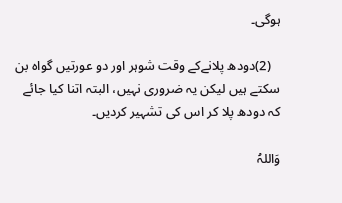ہوگی۔

   (2)دودھ پلانےکے وقت شوہر اور دو عورتیں گواہ بن سکتے ہیں لیکن یہ ضروری نہیں، البتہ اتنا کیا جائے کہ دودھ پلا کر اس کی تشہیر کردیں۔

وَاللہُ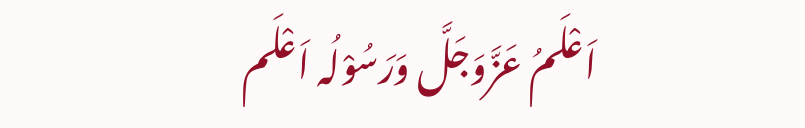اَعْلَمُ عَزَّوَجَلَّ وَرَسُوْلُہ اَعْلَم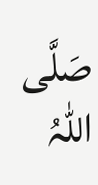صَلَّی اللّٰہُ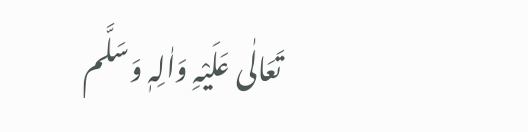تَعَالٰی عَلَیْہِ وَاٰلِہٖ وَسَلَّم